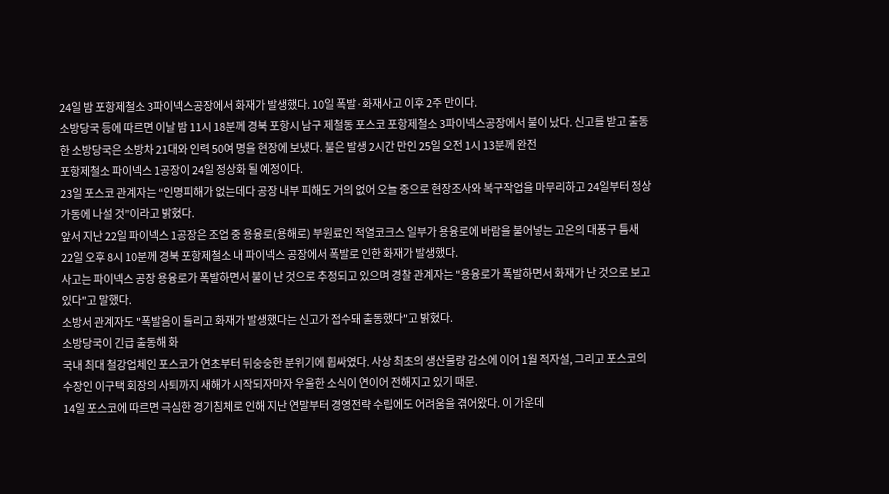24일 밤 포항제철소 3파이넥스공장에서 화재가 발생했다. 10일 폭발·화재사고 이후 2주 만이다.
소방당국 등에 따르면 이날 밤 11시 18분께 경북 포항시 남구 제철동 포스코 포항제철소 3파이넥스공장에서 불이 났다. 신고를 받고 출동한 소방당국은 소방차 21대와 인력 50여 명을 현장에 보냈다. 불은 발생 2시간 만인 25일 오전 1시 13분께 완전
포항제철소 파이넥스 1공장이 24일 정상화 될 예정이다.
23일 포스코 관계자는 “인명피해가 없는데다 공장 내부 피해도 거의 없어 오늘 중으로 현장조사와 복구작업을 마무리하고 24일부터 정상 가동에 나설 것”이라고 밝혔다.
앞서 지난 22일 파이넥스 1공장은 조업 중 용융로(용해로) 부원료인 적열코크스 일부가 용융로에 바람을 불어넣는 고온의 대풍구 틈새
22일 오후 8시 10분께 경북 포항제철소 내 파이넥스 공장에서 폭발로 인한 화재가 발생했다.
사고는 파이넥스 공장 용융로가 폭발하면서 불이 난 것으로 추정되고 있으며 경찰 관계자는 "용융로가 폭발하면서 화재가 난 것으로 보고 있다"고 말했다.
소방서 관계자도 "폭발음이 들리고 화재가 발생했다는 신고가 접수돼 출동했다"고 밝혔다.
소방당국이 긴급 출동해 화
국내 최대 철강업체인 포스코가 연초부터 뒤숭숭한 분위기에 휩싸였다. 사상 최초의 생산물량 감소에 이어 1월 적자설, 그리고 포스코의 수장인 이구택 회장의 사퇴까지 새해가 시작되자마자 우울한 소식이 연이어 전해지고 있기 때문.
14일 포스코에 따르면 극심한 경기침체로 인해 지난 연말부터 경영전략 수립에도 어려움을 겪어왔다. 이 가운데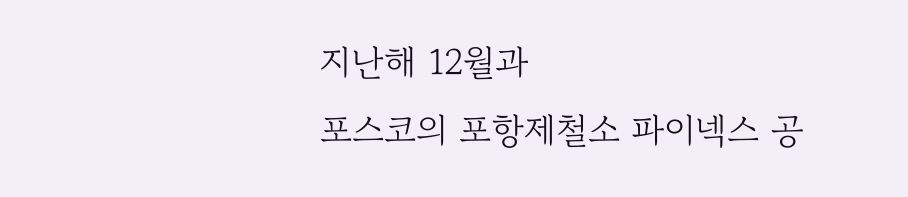지난해 12월과
포스코의 포항제철소 파이넥스 공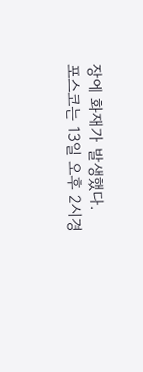장에 화재가 발생했다.
포스코는 13일 오후 2시경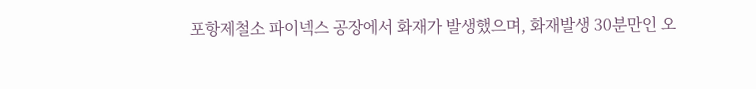포항제철소 파이넥스 공장에서 화재가 발생했으며, 화재발생 30분만인 오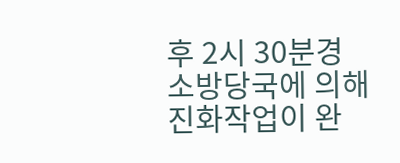후 2시 30분경 소방당국에 의해 진화작업이 완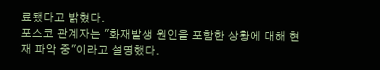료됐다고 밝혔다.
포스코 관계자는 "화재발생 원인을 포함한 상황에 대해 현재 파악 중"이라고 설명했다.